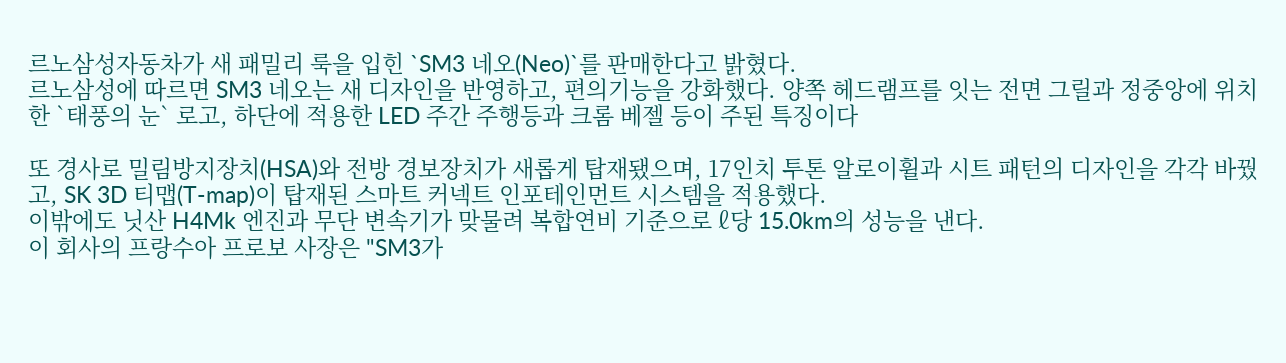르노삼성자동차가 새 패밀리 룩을 입힌 `SM3 네오(Neo)`를 판매한다고 밝혔다.
르노삼성에 따르면 SM3 네오는 새 디자인을 반영하고, 편의기능을 강화했다. 양쪽 헤드램프를 잇는 전면 그릴과 정중앙에 위치한 `태풍의 눈` 로고, 하단에 적용한 LED 주간 주행등과 크롬 베젤 등이 주된 특징이다

또 경사로 밀림방지장치(HSA)와 전방 경보장치가 새롭게 탑재됐으며, 17인치 투톤 알로이휠과 시트 패턴의 디자인을 각각 바꿨고, SK 3D 티맵(T-map)이 탑재된 스마트 커넥트 인포테인먼트 시스템을 적용했다.
이밖에도 닛산 H4Mk 엔진과 무단 변속기가 맞물려 복합연비 기준으로 ℓ당 15.0km의 성능을 낸다.
이 회사의 프랑수아 프로보 사장은 "SM3가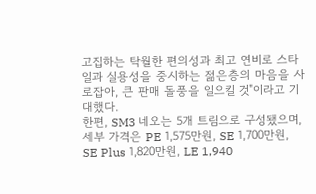고집하는 탁월한 편의성과 최고 연비로 스타일과 실용성을 중시하는 젊은층의 마음을 사로잡아, 큰 판매 돌풍을 일으킬 것"이라고 기대했다.
한편, SM3 네오는 5개 트림으로 구성됐으며, 세부 가격은 PE 1,575만원, SE 1,700만원, SE Plus 1,820만원, LE 1,940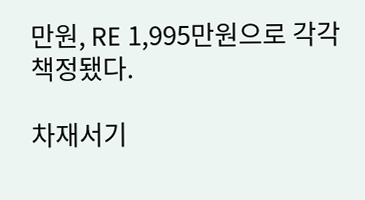만원, RE 1,995만원으로 각각 책정됐다.

차재서기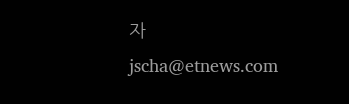자 jscha@etnews.com